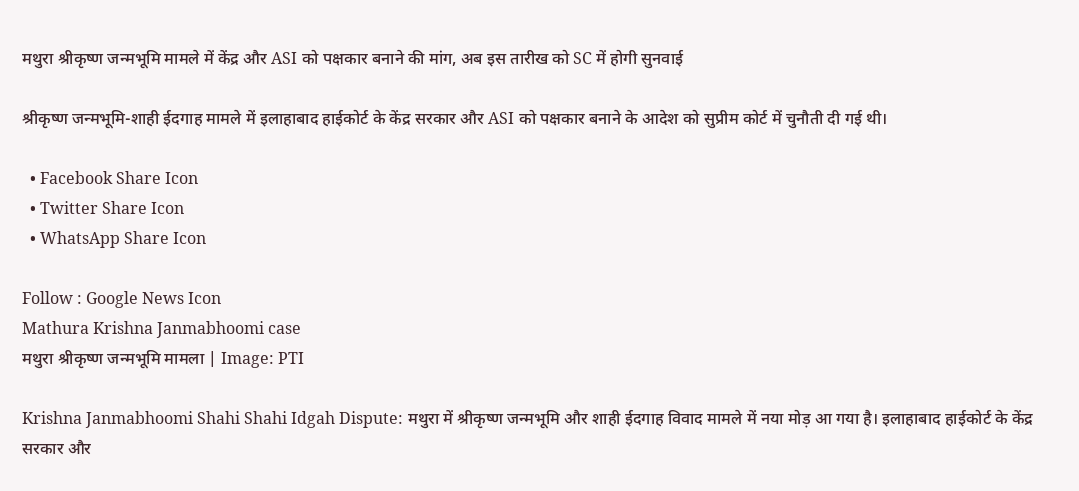मथुरा श्रीकृष्ण जन्मभूमि मामले में केंद्र और ASI को पक्षकार बनाने की मांग, अब इस तारीख को SC में होगी सुनवाई

श्रीकृष्ण जन्मभूमि-शाही ईदगाह मामले में इलाहाबाद हाईकोर्ट के केंद्र सरकार और ASI को पक्षकार बनाने के आदेश को सुप्रीम कोर्ट में चुनौती दी गई थी।

  • Facebook Share Icon
  • Twitter Share Icon
  • WhatsApp Share Icon

Follow : Google News Icon
Mathura Krishna Janmabhoomi case
मथुरा श्रीकृष्ण जन्मभूमि मामला | Image: PTI

Krishna Janmabhoomi Shahi Shahi Idgah Dispute: मथुरा में श्रीकृष्ण जन्मभूमि और शाही ईदगाह विवाद मामले में नया मोड़ आ गया है। इलाहाबाद हाईकोर्ट के केंद्र सरकार और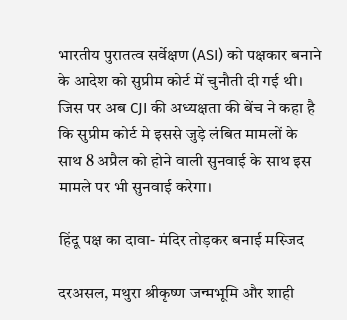भारतीय पुरातत्व सर्वेक्षण (ASI) को पक्षकार बनाने के आदेश को सुप्रीम कोर्ट में चुनौती दी गई थी। जिस पर अब CJI की अध्यक्षता की बेंच ने कहा है कि सुप्रीम कोर्ट मे इससे जुड़े लंबित मामलों के साथ 8 अप्रैल को होने वाली सुनवाई के साथ इस मामले पर भी सुनवाई करेगा।

हिंदू पक्ष का दावा- मंदिर तोड़कर बनाई मस्जिद

दरअसल, मथुरा श्रीकृष्ण जन्मभूमि और शाही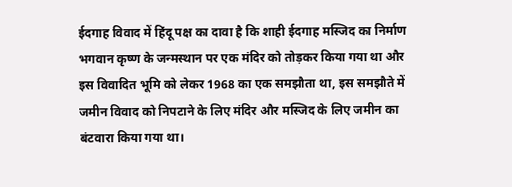ईदगाह विवाद में हिंदू पक्ष का दावा है कि शाही ईदगाह मस्जिद का निर्माण भगवान कृष्ण के जन्मस्थान पर एक मंदिर को तोड़कर किया गया था और इस विवादित भूमि को लेकर 1968 का एक समझौता था, इस समझौते में जमीन विवाद को निपटाने के लिए मंदिर और मस्जिद के लिए जमीन का बंटवारा किया गया था।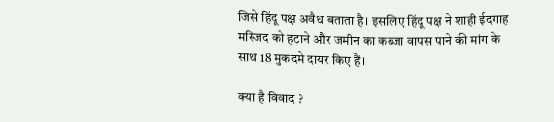जिसे हिंदू पक्ष अवैध बताता है। इसलिए हिंदू पक्ष ने शाही ईदगाह मस्जिद को हटाने और जमीन का कब्जा वापस पाने की मांग के साथ 18 मुकदमे दायर किए हैं।

क्या है विवाद ?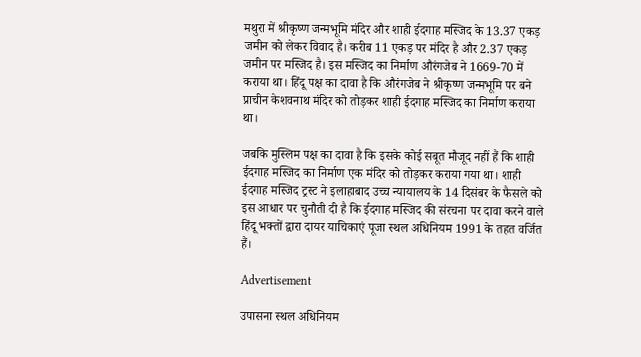मथुरा में श्रीकृष्ण जन्मभूमि मंदिर और शाही ईदगाह मस्जिद के 13.37 एकड़ जमीन को लेकर विवाद है। करीब 11 एकड़ पर मंदिर है और 2.37 एकड़ जमीन पर मस्जिद है। इस मस्जिद का निर्माण औरंगजेब ने 1669-70 में कराया था। हिंदू पक्ष का दावा है कि औरंगजेब ने श्रीकृष्ण जन्मभूमि पर बने प्राचीन केशवनाथ मंदिर को तोड़कर शाही ईदगाह मस्जिद का निर्माण कराया था।

जबकि मुस्लिम पक्ष का दावा है कि इसके कोई सबूत मौजूद नहीं हैं कि शाही ईदगाह मस्जिद का निर्माण एक मंदिर को तोड़कर कराया गया था। शाही ईदगाह मस्जिद ट्रस्ट ने इलाहाबाद उच्च न्यायालय के 14 दिसंबर के फैसले को इस आधार पर चुनौती दी है कि ईदगाह मस्जिद की संरचना पर दावा करने वाले हिंदू भक्तों द्वारा दायर याचिकाएं पूजा स्थल अधिनियम 1991 के तहत वर्जित हैं।

Advertisement

उपासना स्थल अधिनियम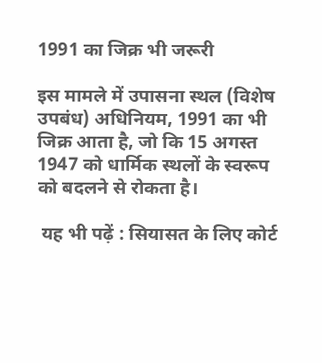1991 का जिक्र भी जरूरी

इस मामले में उपासना स्थल (विशेष उपबंध) अधिनियम, 1991 का भी जिक्र आता है, जो कि 15 अगस्त 1947 को धार्मिक स्थलों के स्वरूप को बदलने से रोकता है।

 यह भी पढ़ें : सियासत के लिए कोर्ट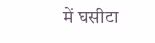में घसीटा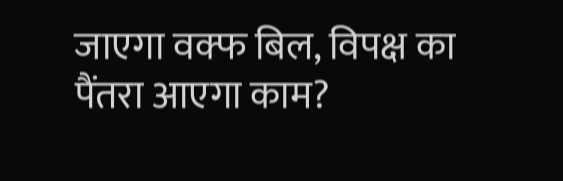जाएगा वक्फ बिल, विपक्ष का पैंतरा आएगा काम?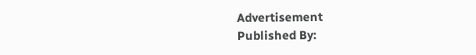Advertisement
Published By: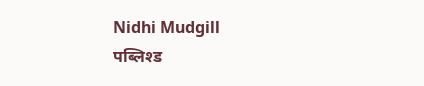Nidhi Mudgill
पब्लिश्ड